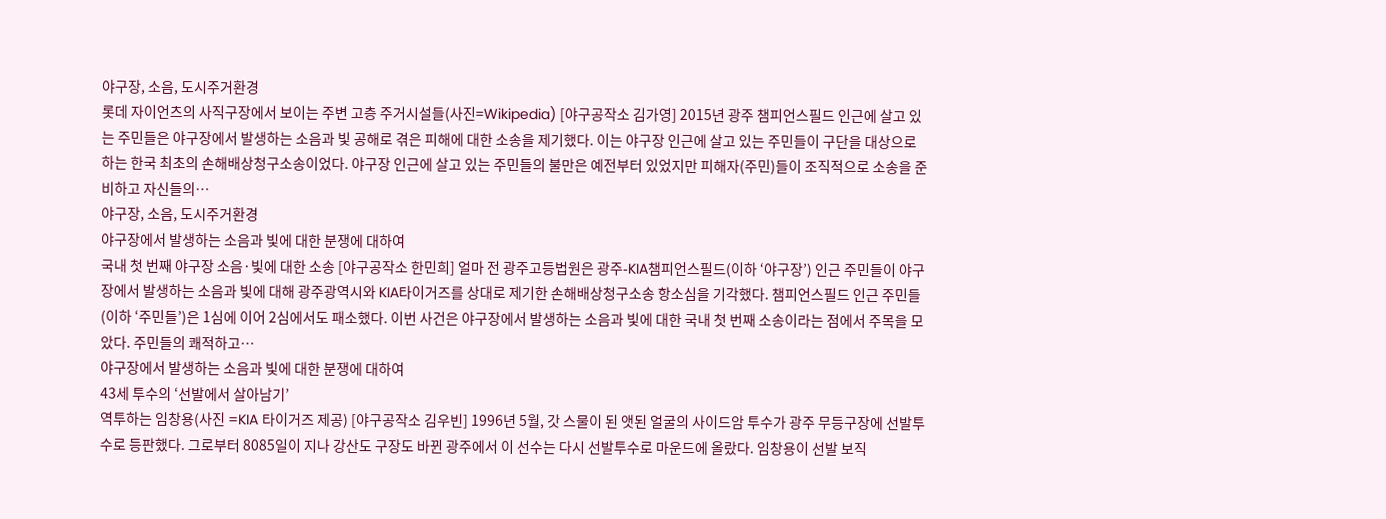야구장, 소음, 도시주거환경
롯데 자이언츠의 사직구장에서 보이는 주변 고층 주거시설들(사진=Wikipedia) [야구공작소 김가영] 2015년 광주 챔피언스필드 인근에 살고 있는 주민들은 야구장에서 발생하는 소음과 빛 공해로 겪은 피해에 대한 소송을 제기했다. 이는 야구장 인근에 살고 있는 주민들이 구단을 대상으로 하는 한국 최초의 손해배상청구소송이었다. 야구장 인근에 살고 있는 주민들의 불만은 예전부터 있었지만 피해자(주민)들이 조직적으로 소송을 준비하고 자신들의…
야구장, 소음, 도시주거환경
야구장에서 발생하는 소음과 빛에 대한 분쟁에 대하여
국내 첫 번째 야구장 소음·빛에 대한 소송 [야구공작소 한민희] 얼마 전 광주고등법원은 광주-KIA챔피언스필드(이하 ‘야구장’) 인근 주민들이 야구장에서 발생하는 소음과 빛에 대해 광주광역시와 KIA타이거즈를 상대로 제기한 손해배상청구소송 항소심을 기각했다. 챔피언스필드 인근 주민들(이하 ‘주민들’)은 1심에 이어 2심에서도 패소했다. 이번 사건은 야구장에서 발생하는 소음과 빛에 대한 국내 첫 번째 소송이라는 점에서 주목을 모았다. 주민들의 쾌적하고…
야구장에서 발생하는 소음과 빛에 대한 분쟁에 대하여
43세 투수의 ‘선발에서 살아남기’
역투하는 임창용(사진 =KIA 타이거즈 제공) [야구공작소 김우빈] 1996년 5월, 갓 스물이 된 앳된 얼굴의 사이드암 투수가 광주 무등구장에 선발투수로 등판했다. 그로부터 8085일이 지나 강산도 구장도 바뀐 광주에서 이 선수는 다시 선발투수로 마운드에 올랐다. 임창용이 선발 보직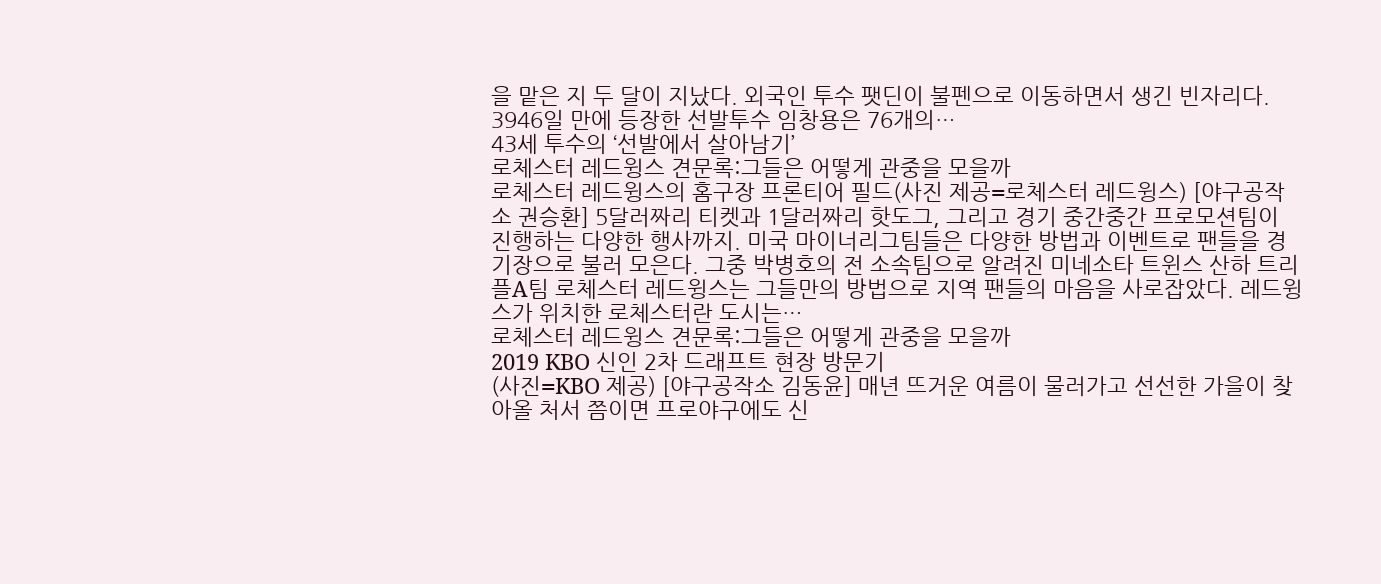을 맡은 지 두 달이 지났다. 외국인 투수 팻딘이 불펜으로 이동하면서 생긴 빈자리다. 3946일 만에 등장한 선발투수 임창용은 76개의…
43세 투수의 ‘선발에서 살아남기’
로체스터 레드윙스 견문록:그들은 어떻게 관중을 모을까
로체스터 레드윙스의 홈구장 프론티어 필드(사진 제공=로체스터 레드윙스) [야구공작소 권승환] 5달러짜리 티켓과 1달러짜리 핫도그, 그리고 경기 중간중간 프로모션팀이 진행하는 다양한 행사까지. 미국 마이너리그팀들은 다양한 방법과 이벤트로 팬들을 경기장으로 불러 모은다. 그중 박병호의 전 소속팀으로 알려진 미네소타 트윈스 산하 트리플A팀 로체스터 레드윙스는 그들만의 방법으로 지역 팬들의 마음을 사로잡았다. 레드윙스가 위치한 로체스터란 도시는…
로체스터 레드윙스 견문록:그들은 어떻게 관중을 모을까
2019 KBO 신인 2차 드래프트 현장 방문기
(사진=KBO 제공) [야구공작소 김동윤] 매년 뜨거운 여름이 물러가고 선선한 가을이 찾아올 처서 쯤이면 프로야구에도 신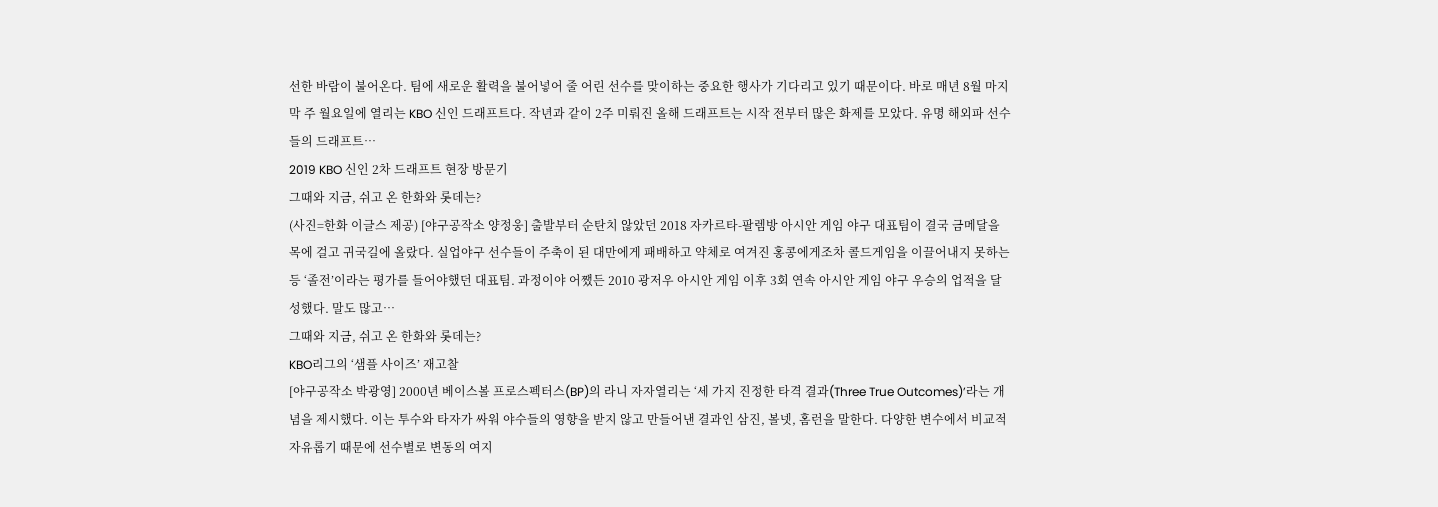선한 바람이 불어온다. 팀에 새로운 활력을 불어넣어 줄 어린 선수를 맞이하는 중요한 행사가 기다리고 있기 때문이다. 바로 매년 8월 마지막 주 월요일에 열리는 KBO 신인 드래프트다. 작년과 같이 2주 미뤄진 올해 드래프트는 시작 전부터 많은 화제를 모았다. 유명 해외파 선수들의 드래프트…
2019 KBO 신인 2차 드래프트 현장 방문기
그때와 지금, 쉬고 온 한화와 롯데는?
(사진=한화 이글스 제공) [야구공작소 양정웅] 출발부터 순탄치 않았던 2018 자카르타-팔렘방 아시안 게임 야구 대표팀이 결국 금메달을 목에 걸고 귀국길에 올랐다. 실업야구 선수들이 주축이 된 대만에게 패배하고 약체로 여겨진 홍콩에게조차 콜드게임을 이끌어내지 못하는 등 ‘졸전’이라는 평가를 들어야했던 대표팀. 과정이야 어쨌든 2010 광저우 아시안 게임 이후 3회 연속 아시안 게임 야구 우승의 업적을 달성했다. 말도 많고…
그때와 지금, 쉬고 온 한화와 롯데는?
KBO리그의 ‘샘플 사이즈’ 재고찰
[야구공작소 박광영] 2000년 베이스볼 프로스펙터스(BP)의 라니 자자열리는 ‘세 가지 진정한 타격 결과(Three True Outcomes)’라는 개념을 제시했다. 이는 투수와 타자가 싸워 야수들의 영향을 받지 않고 만들어낸 결과인 삼진, 볼넷, 홈런을 말한다. 다양한 변수에서 비교적 자유롭기 때문에 선수별로 변동의 여지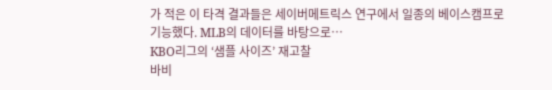가 적은 이 타격 결과들은 세이버메트릭스 연구에서 일종의 베이스캠프로 기능했다. MLB의 데이터를 바탕으로…
KBO리그의 ‘샘플 사이즈’ 재고찰
바비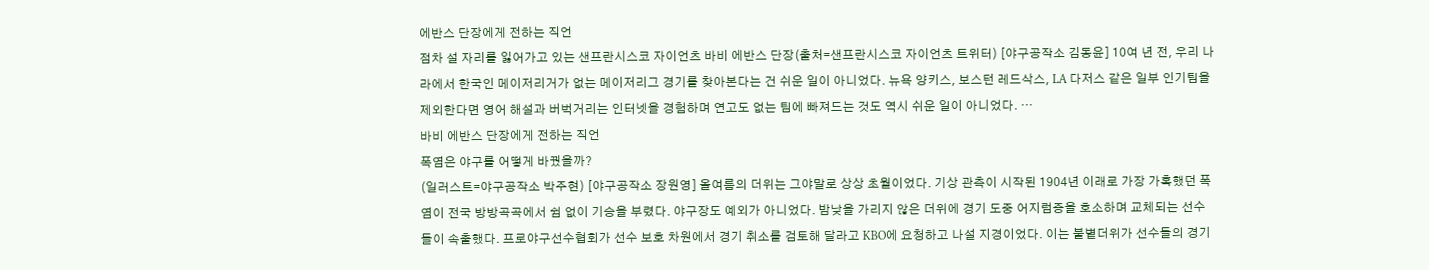에반스 단장에게 전하는 직언
점차 설 자리를 잃어가고 있는 샌프란시스코 자이언츠 바비 에반스 단장(출처=샌프란시스코 자이언츠 트위터) [야구공작소 김동윤] 10여 년 전, 우리 나라에서 한국인 메이저리거가 없는 메이저리그 경기를 찾아본다는 건 쉬운 일이 아니었다. 뉴욕 양키스, 보스턴 레드삭스, LA 다저스 같은 일부 인기팀을 제외한다면 영어 해설과 버벅거리는 인터넷을 경험하며 연고도 없는 팀에 빠져드는 것도 역시 쉬운 일이 아니었다. …
바비 에반스 단장에게 전하는 직언
폭염은 야구를 어떻게 바꿨을까?
(일러스트=야구공작소 박주현) [야구공작소 장원영] 올여름의 더위는 그야말로 상상 초월이었다. 기상 관측이 시작된 1904년 이래로 가장 가혹했던 폭염이 전국 방방곡곡에서 쉼 없이 기승을 부렸다. 야구장도 예외가 아니었다. 밤낮을 가리지 않은 더위에 경기 도중 어지럼증을 호소하며 교체되는 선수들이 속출했다. 프로야구선수협회가 선수 보호 차원에서 경기 취소를 검토해 달라고 KBO에 요청하고 나설 지경이었다. 이는 불볕더위가 선수들의 경기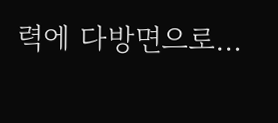력에 다방면으로…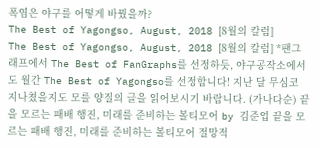폭염은 야구를 어떻게 바꿨을까?
The Best of Yagongso, August, 2018 [8월의 칼럼]
The Best of Yagongso, August, 2018 [8월의 칼럼] *팬그래프에서 The Best of FanGraphs를 선정하듯, 야구공작소에서도 월간 The Best of Yagongso를 선정합니다! 지난 달 무심코 지나쳤을지도 모를 양질의 글을 읽어보시기 바랍니다. (가나다순) 끝을 모르는 패배 행진, 미래를 준비하는 볼티모어 by 김준업 끝을 모르는 패배 행진, 미래를 준비하는 볼티모어 절망적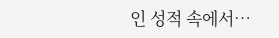인 성적 속에서…